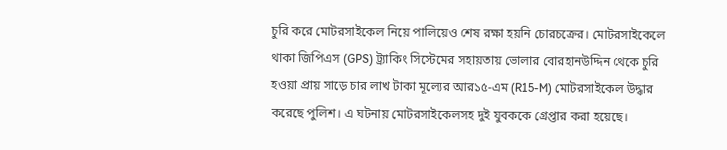চুরি করে মোটরসাইকেল নিয়ে পালিয়েও শেষ রক্ষা হয়নি চোরচক্রের। মোটরসাইকেলে থাকা জিপিএস (GPS) ট্র্যাকিং সিস্টেমের সহায়তায় ভোলার বোরহানউদ্দিন থেকে চুরি হওয়া প্রায় সাড়ে চার লাখ টাকা মূল্যের আর১৫-এম (R15-M) মোটরসাইকেল উদ্ধার করেছে পুলিশ। এ ঘটনায় মোটরসাইকেলসহ দুই যুবককে গ্রেপ্তার করা হয়েছে।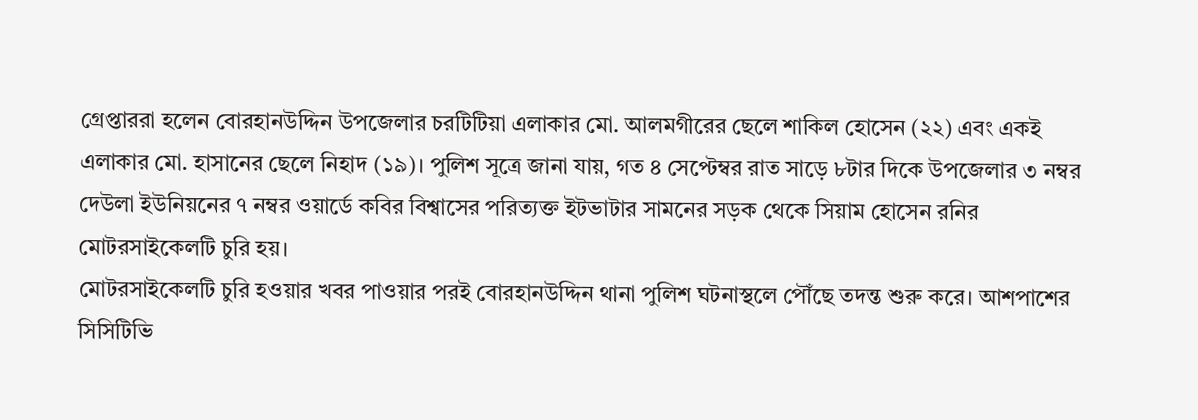গ্রেপ্তাররা হলেন বোরহানউদ্দিন উপজেলার চরটিটিয়া এলাকার মো. আলমগীরের ছেলে শাকিল হোসেন (২২) এবং একই এলাকার মো. হাসানের ছেলে নিহাদ (১৯)। পুলিশ সূত্রে জানা যায়, গত ৪ সেপ্টেম্বর রাত সাড়ে ৮টার দিকে উপজেলার ৩ নম্বর দেউলা ইউনিয়নের ৭ নম্বর ওয়ার্ডে কবির বিশ্বাসের পরিত্যক্ত ইটভাটার সামনের সড়ক থেকে সিয়াম হোসেন রনির মোটরসাইকেলটি চুরি হয়।
মোটরসাইকেলটি চুরি হওয়ার খবর পাওয়ার পরই বোরহানউদ্দিন থানা পুলিশ ঘটনাস্থলে পৌঁছে তদন্ত শুরু করে। আশপাশের সিসিটিভি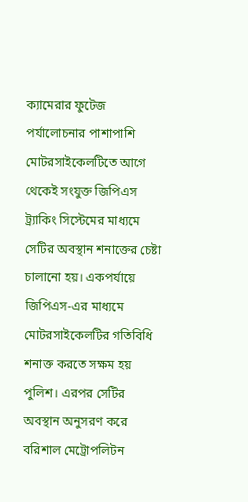ক্যামেরার ফুটেজ পর্যালোচনার পাশাপাশি মোটরসাইকেলটিতে আগে থেকেই সংযুক্ত জিপিএস ট্র্যাকিং সিস্টেমের মাধ্যমে সেটির অবস্থান শনাক্তের চেষ্টা চালানো হয়। একপর্যায়ে জিপিএস-এর মাধ্যমে মোটরসাইকেলটির গতিবিধি শনাক্ত করতে সক্ষম হয় পুলিশ। এরপর সেটির অবস্থান অনুসরণ করে বরিশাল মেট্রোপলিটন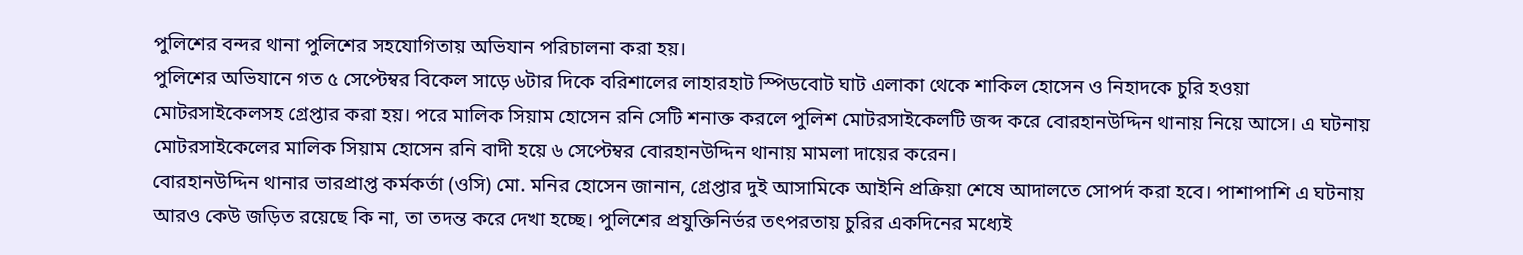পুলিশের বন্দর থানা পুলিশের সহযোগিতায় অভিযান পরিচালনা করা হয়।
পুলিশের অভিযানে গত ৫ সেপ্টেম্বর বিকেল সাড়ে ৬টার দিকে বরিশালের লাহারহাট স্পিডবোট ঘাট এলাকা থেকে শাকিল হোসেন ও নিহাদকে চুরি হওয়া মোটরসাইকেলসহ গ্রেপ্তার করা হয়। পরে মালিক সিয়াম হোসেন রনি সেটি শনাক্ত করলে পুলিশ মোটরসাইকেলটি জব্দ করে বোরহানউদ্দিন থানায় নিয়ে আসে। এ ঘটনায় মোটরসাইকেলের মালিক সিয়াম হোসেন রনি বাদী হয়ে ৬ সেপ্টেম্বর বোরহানউদ্দিন থানায় মামলা দায়ের করেন।
বোরহানউদ্দিন থানার ভারপ্রাপ্ত কর্মকর্তা (ওসি) মো. মনির হোসেন জানান, গ্রেপ্তার দুই আসামিকে আইনি প্রক্রিয়া শেষে আদালতে সোপর্দ করা হবে। পাশাপাশি এ ঘটনায় আরও কেউ জড়িত রয়েছে কি না, তা তদন্ত করে দেখা হচ্ছে। পুলিশের প্রযুক্তিনির্ভর তৎপরতায় চুরির একদিনের মধ্যেই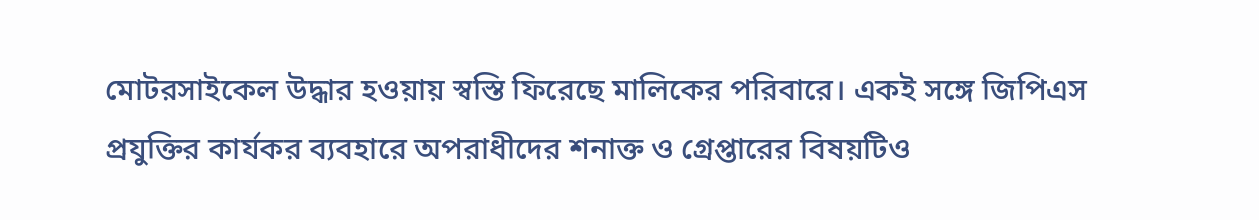মোটরসাইকেল উদ্ধার হওয়ায় স্বস্তি ফিরেছে মালিকের পরিবারে। একই সঙ্গে জিপিএস প্রযুক্তির কার্যকর ব্যবহারে অপরাধীদের শনাক্ত ও গ্রেপ্তারের বিষয়টিও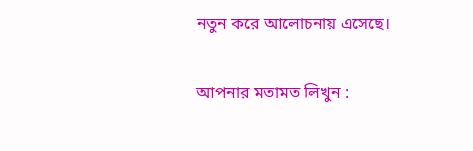নতুন করে আলোচনায় এসেছে।

আপনার মতামত লিখুন :